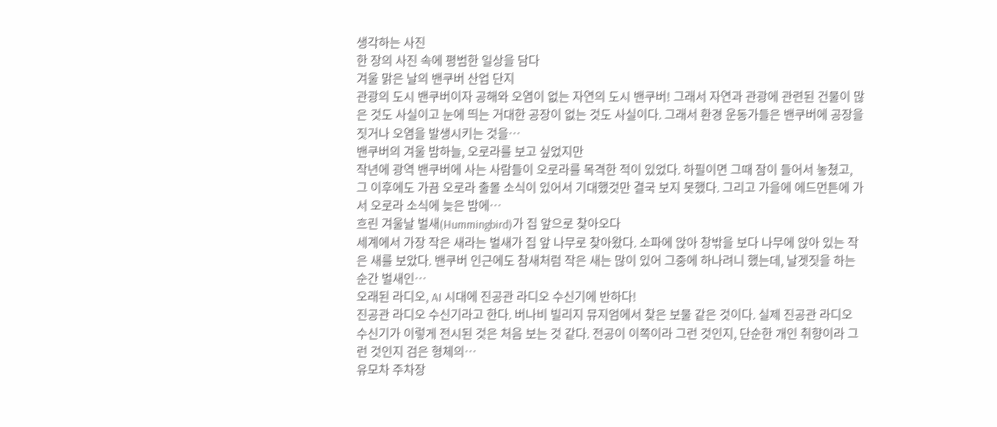생각하는 사진
한 장의 사진 속에 평범한 일상을 담다
겨울 맑은 날의 밴쿠버 산업 단지
관광의 도시 밴쿠버이자 공해와 오염이 없는 자연의 도시 밴쿠버! 그래서 자연과 관광에 관련된 건물이 많은 것도 사실이고 눈에 띄는 거대한 공장이 없는 것도 사실이다. 그래서 환경 운동가들은 밴쿠버에 공장을 짓거나 오염을 발생시키는 것을…
밴쿠버의 겨울 밤하늘, 오로라를 보고 싶었지만
작년에 광역 밴쿠버에 사는 사람들이 오로라를 목격한 적이 있었다. 하필이면 그때 잠이 들어서 놓쳤고, 그 이후에도 가끔 오로라 출몰 소식이 있어서 기대했것만 결국 보지 못했다. 그리고 가을에 에드먼튼에 가서 오로라 소식에 늦은 밤에…
흐린 겨울날 벌새(Hummingbird)가 집 앞으로 찾아오다
세계에서 가장 작은 새라는 벌새가 집 앞 나무로 찾아왔다. 소파에 앉아 창밖을 보다 나무에 앉아 있는 작은 새를 보았다. 밴쿠버 인근에도 참새처럼 작은 새는 많이 있어 그중에 하나려니 했는데, 날겟짓을 하는 순간 벌새인…
오래된 라디오, AI 시대에 진공관 라디오 수신기에 반하다!
진공관 라디오 수신기라고 한다. 버나비 빌리지 뮤지엄에서 찾은 보물 같은 것이다. 실제 진공관 라디오 수신기가 이렇게 전시된 것은 처음 보는 것 같다. 전공이 이쪽이라 그런 것인지, 단순한 개인 취향이라 그런 것인지 검은 형체의…
유모차 주차장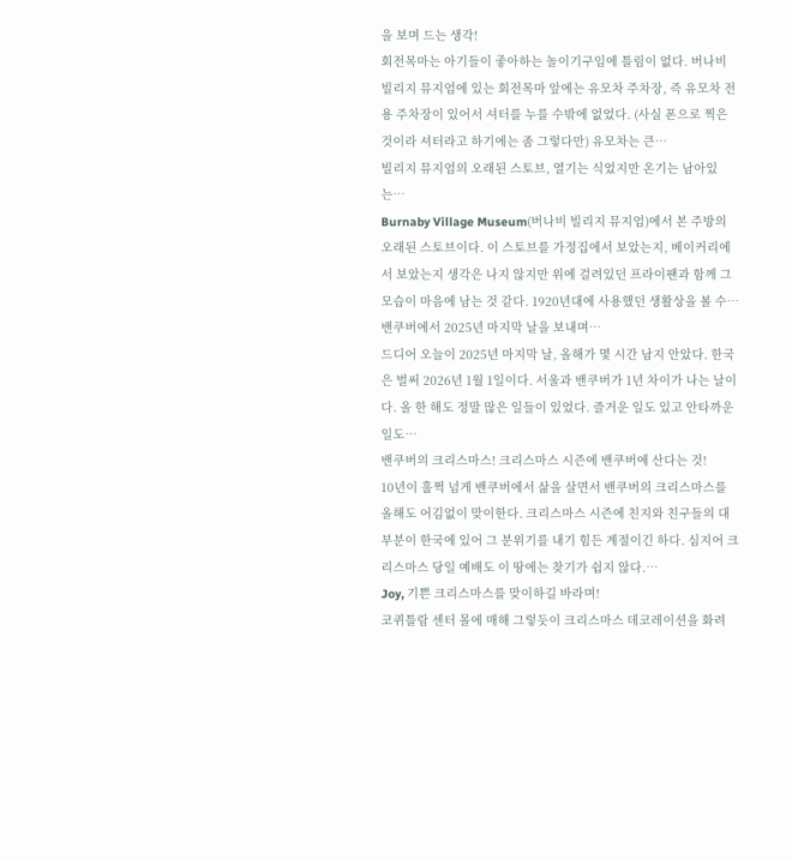을 보며 드는 생각!
회전목마는 아기들이 좋아하는 놀이기구임에 틀림이 없다. 버나비 빌리지 뮤지엄에 있는 회전목마 앞에는 유모차 주차장, 즉 유모차 전용 주차장이 있어서 셔터를 누를 수밖에 없었다. (사실 폰으로 찍은 것이라 셔터라고 하기에는 좀 그렇다만) 유모차는 큰…
빌리지 뮤지엄의 오래된 스토브, 열기는 식었지만 온기는 남아있는…
Burnaby Village Museum(버나비 빌리지 뮤지엄)에서 본 주방의 오래된 스토브이다. 이 스토브를 가정집에서 보았는지, 베이커리에서 보았는지 생각은 나지 않지만 위에 걸려있던 프라이팬과 함께 그 모습이 마음에 남는 것 같다. 1920년대에 사용했던 생활상을 볼 수…
밴쿠버에서 2025년 마지막 날을 보내며…
드디어 오늘이 2025년 마지막 날, 올해가 몇 시간 남지 안았다. 한국은 벌써 2026년 1월 1일이다. 서울과 밴쿠버가 1년 차이가 나는 날이다. 올 한 해도 정말 많은 일들이 있었다. 즐거운 일도 있고 안타까운 일도…
밴쿠버의 크리스마스! 크리스마스 시즌에 밴쿠버에 산다는 것!
10년이 훌쩍 넘게 밴쿠버에서 삶을 살면서 밴쿠버의 크리스마스를 올해도 어김없이 맞이한다. 크리스마스 시즌에 친지와 친구들의 대부분이 한국에 있어 그 분위기를 내기 힘든 계절이긴 하다. 심지어 크리스마스 당일 예배도 이 땅에는 찾기가 쉽지 않다.…
Joy, 기쁜 크리스마스를 맞이하길 바라며!
코퀴틀람 센터 몰에 매해 그렇듯이 크리스마스 데코레이션을 화려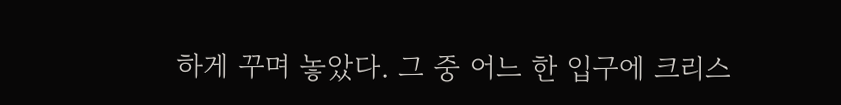하게 꾸며 놓았다. 그 중 어느 한 입구에 크리스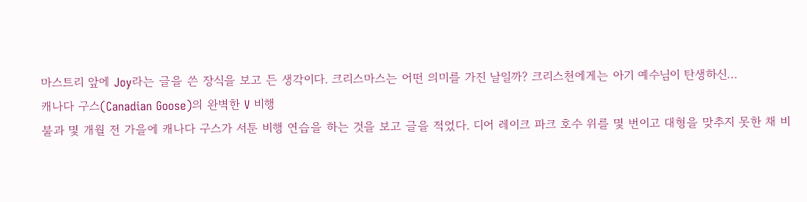마스트리 앞에 Joy라는 글을 쓴 장식을 보고 든 생각이다. 크리스마스는 어떤 의미를 가진 날일까? 크리스천에게는 아기 예수님이 탄생하신…
캐나다 구스(Canadian Goose)의 완벽한 V 비행
불과 몇 개월 전 가을에 캐나다 구스가 서툰 비행 연습을 하는 것을 보고 글을 적었다. 디어 레이크 파크 호수 위를 몇 번이고 대형을 맞추지 못한 채 비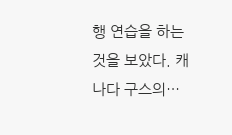행 연습을 하는 것을 보았다. 캐나다 구스의…